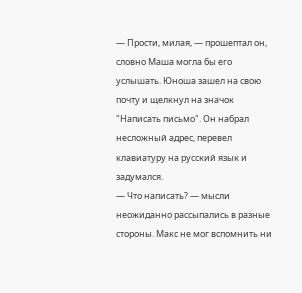— Прости, милая, — прошептал он, словно Маша могла бы его услышать. Юноша зашел на свою почту и щелкнул на значок "Написать письмо". Он набрал несложный адрес, перевел клавиатуру на русский язык и задумался.
— Что написать? — мысли неожиданно рассыпались в разные стороны. Макс не мог вспомнить ни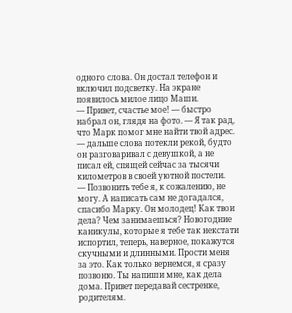одного слова. Он достал телефон и включил подсветку. На экране появилось милое лицо Маши.
— Привет, счастье мое! — быстро набрал он, глядя на фото. — Я так рад, что Марк помог мне найти твой адрес. — дальше слова потекли рекой, будто он разговаривал с девушкой, а не писал ей, спящей сейчас за тысячи километров в своей уютной постели.
— Позвонить тебе я, к сожалению, не могу. А написать сам не догадался, спасибо Марку. Он молодец! Как твои дела? Чем занимаешься? Новогодние каникулы, которые я тебе так некстати испортил, теперь, наверное, покажутся скучными и длинными. Прости меня за это. Как только вернемся, я сразу позвоню. Ты напиши мне, как дела дома. Привет передавай сестренке, родителям.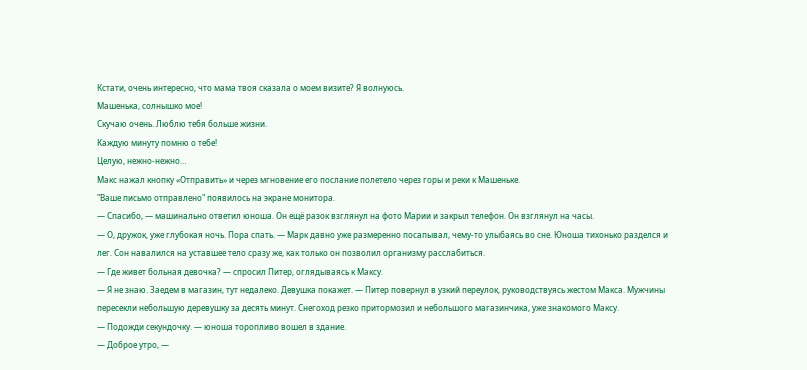Кстати, очень интересно, что мама твоя сказала о моем визите? Я волнуюсь.
Машенька, солнышко мое!
Скучаю очень. Люблю тебя больше жизни.
Каждую минуту помню о тебе!
Целую, нежно-нежно…
Макс нажал кнопку «Отправить» и через мгновение его послание полетело через горы и реки к Машеньке.
"Ваше письмо отправлено" появилось на экране монитора.
— Спасибо, — машинально ответил юноша. Он ещё разок взглянул на фото Марии и закрыл телефон. Он взглянул на часы.
— О, дружок, уже глубокая ночь. Пора спать. — Марк давно уже размеренно посапывал, чему-то улыбаясь во сне. Юноша тихонько разделся и лег. Сон навалился на уставшее тело сразу же, как только он позволил организму расслабиться.
— Где живет больная девочка? — спросил Питер, оглядываясь к Максу.
— Я не знаю. Заедем в магазин, тут недалеко. Девушка покажет. — Питер повернул в узкий переулок, руководствуясь жестом Макса. Мужчины пересекли небольшую деревушку за десять минут. Снегоход резко притормозил и небольшого магазинчика, уже знакомого Максу.
— Подожди секундочку. — юноша торопливо вошел в здание.
— Доброе утро, —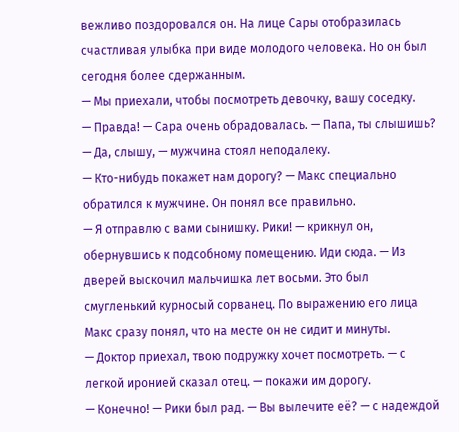вежливо поздоровался он. На лице Сары отобразилась счастливая улыбка при виде молодого человека. Но он был сегодня более сдержанным.
— Мы приехали, чтобы посмотреть девочку, вашу соседку.
— Правда! — Сара очень обрадовалась. — Папа, ты слышишь?
— Да, слышу, — мужчина стоял неподалеку.
— Кто-нибудь покажет нам дорогу? — Макс специально обратился к мужчине. Он понял все правильно.
— Я отправлю с вами сынишку. Рики! — крикнул он, обернувшись к подсобному помещению. Иди сюда. — Из дверей выскочил мальчишка лет восьми. Это был смугленький курносый сорванец. По выражению его лица Макс сразу понял, что на месте он не сидит и минуты.
— Доктор приехал, твою подружку хочет посмотреть. — с легкой иронией сказал отец. — покажи им дорогу.
— Конечно! — Рики был рад. — Вы вылечите её? — с надеждой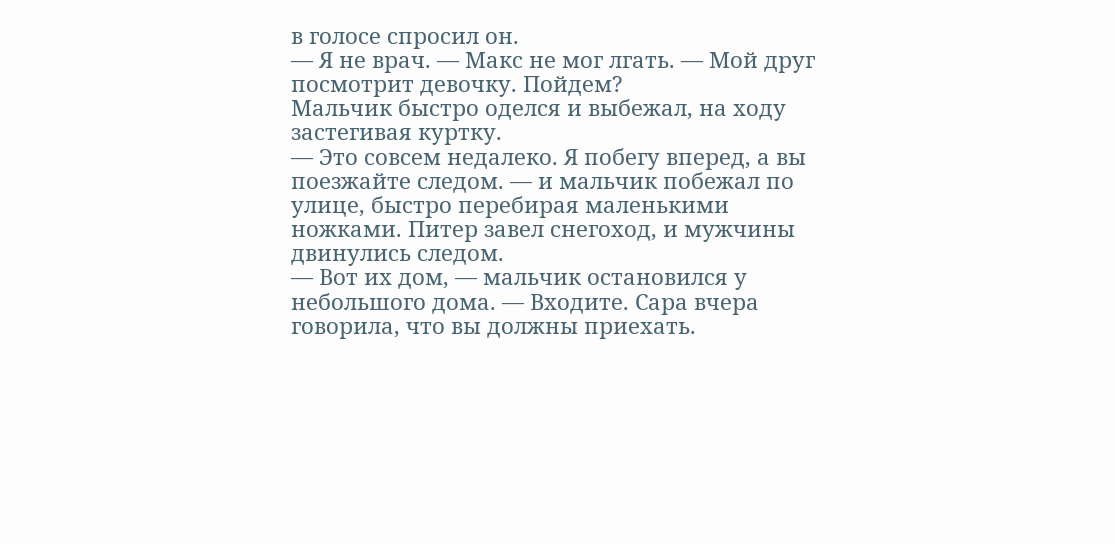в голосе спросил он.
— Я не врач. — Макс не мог лгать. — Мой друг посмотрит девочку. Пойдем?
Мальчик быстро оделся и выбежал, на ходу застегивая куртку.
— Это совсем недалеко. Я побегу вперед, а вы поезжайте следом. — и мальчик побежал по улице, быстро перебирая маленькими ножками. Питер завел снегоход, и мужчины двинулись следом.
— Вот их дом, — мальчик остановился у небольшого дома. — Входите. Сара вчера говорила, что вы должны приехать.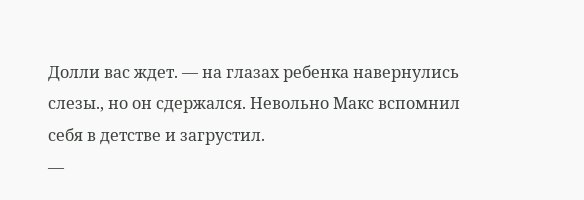Долли вас ждет. — на глазах ребенка навернулись слезы., но он сдержался. Невольно Макс вспомнил себя в детстве и загрустил.
—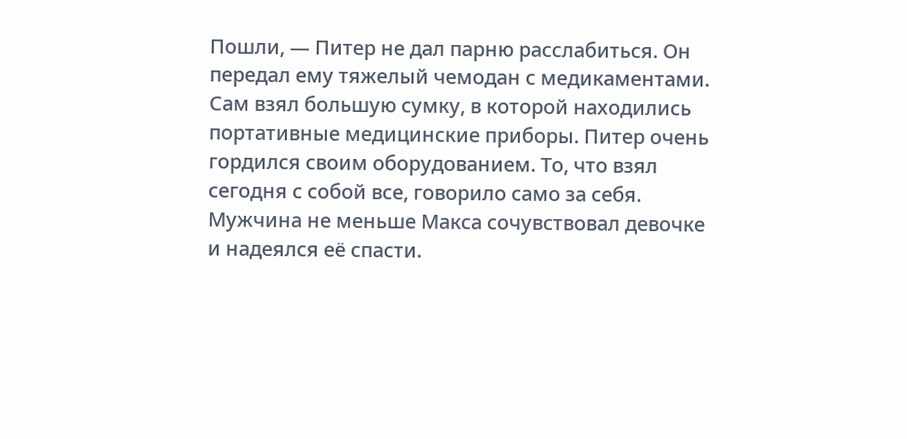Пошли, — Питер не дал парню расслабиться. Он передал ему тяжелый чемодан с медикаментами. Сам взял большую сумку, в которой находились портативные медицинские приборы. Питер очень гордился своим оборудованием. То, что взял сегодня с собой все, говорило само за себя. Мужчина не меньше Макса сочувствовал девочке и надеялся её спасти.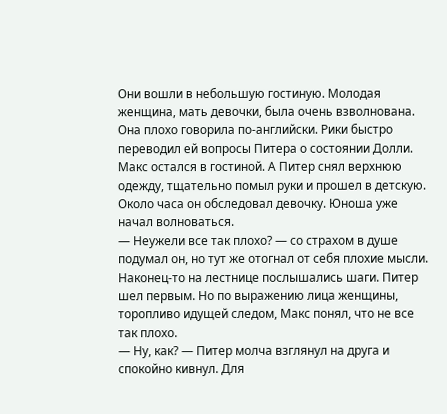Они вошли в небольшую гостиную. Молодая женщина, мать девочки, была очень взволнована. Она плохо говорила по-английски. Рики быстро переводил ей вопросы Питера о состоянии Долли.
Макс остался в гостиной. А Питер снял верхнюю одежду, тщательно помыл руки и прошел в детскую. Около часа он обследовал девочку. Юноша уже начал волноваться.
— Неужели все так плохо? — со страхом в душе подумал он, но тут же отогнал от себя плохие мысли.
Наконец-то на лестнице послышались шаги. Питер шел первым. Но по выражению лица женщины, торопливо идущей следом, Макс понял, что не все так плохо.
— Ну, как? — Питер молча взглянул на друга и спокойно кивнул. Для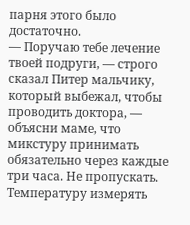парня этого было достаточно.
— Поручаю тебе лечение твоей подруги, — строго сказал Питер мальчику, который выбежал, чтобы проводить доктора, — объясни маме, что микстуру принимать обязательно через каждые три часа. Не пропускать. Температуру измерять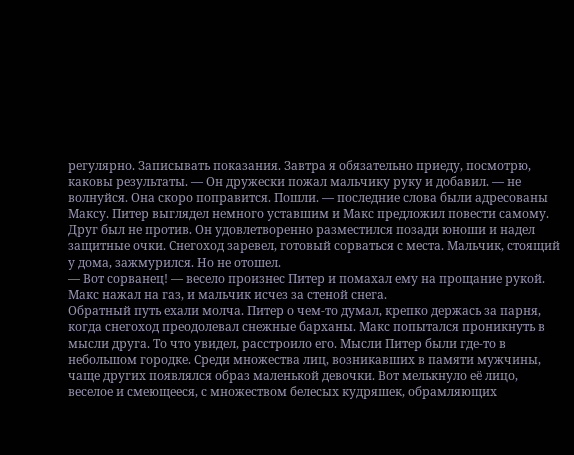регулярно. Записывать показания. Завтра я обязательно приеду, посмотрю, каковы результаты. — Он дружески пожал мальчику руку и добавил. — не волнуйся. Она скоро поправится. Пошли. — последние слова были адресованы Максу. Питер выглядел немного уставшим и Макс предложил повести самому. Друг был не против. Он удовлетворенно разместился позади юноши и надел защитные очки. Снегоход заревел, готовый сорваться с места. Мальчик, стоящий у дома, зажмурился. Но не отошел.
— Вот сорванец! — весело произнес Питер и помахал ему на прощание рукой. Макс нажал на газ, и мальчик исчез за стеной снега.
Обратный путь ехали молча. Питер о чем-то думал, крепко держась за парня, когда снегоход преодолевал снежные барханы. Макс попытался проникнуть в мысли друга. То что увидел, расстроило его. Мысли Питер были где-то в небольшом городке. Среди множества лиц, возникавших в памяти мужчины, чаще других появлялся образ маленькой девочки. Вот мелькнуло её лицо, веселое и смеющееся, с множеством белесых кудряшек, обрамляющих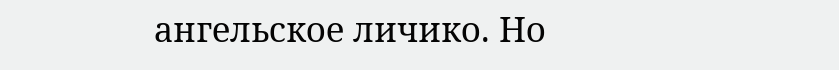ангельское личико. Но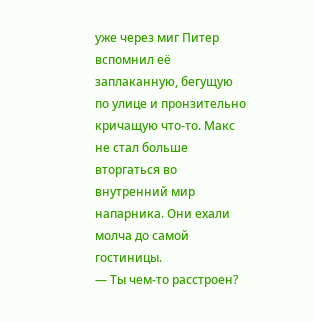уже через миг Питер вспомнил её заплаканную, бегущую по улице и пронзительно кричащую что-то. Макс не стал больше вторгаться во внутренний мир напарника. Они ехали молча до самой гостиницы.
— Ты чем-то расстроен?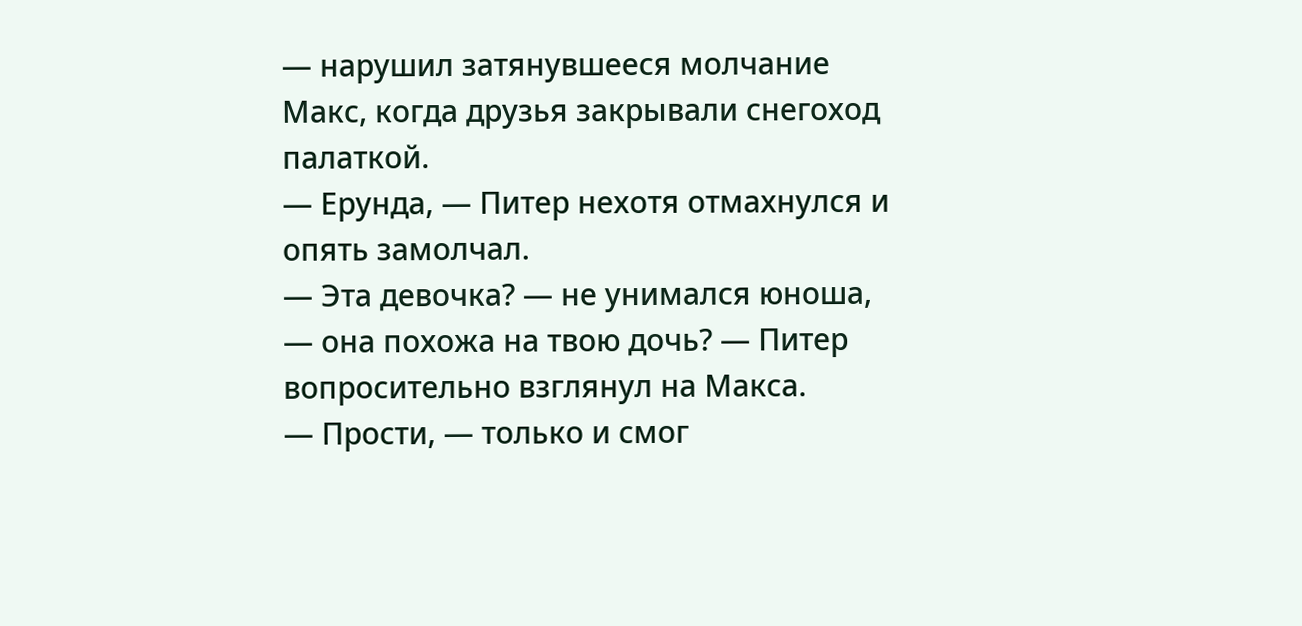— нарушил затянувшееся молчание Макс, когда друзья закрывали снегоход палаткой.
— Ерунда, — Питер нехотя отмахнулся и опять замолчал.
— Эта девочка? — не унимался юноша, — она похожа на твою дочь? — Питер вопросительно взглянул на Макса.
— Прости, — только и смог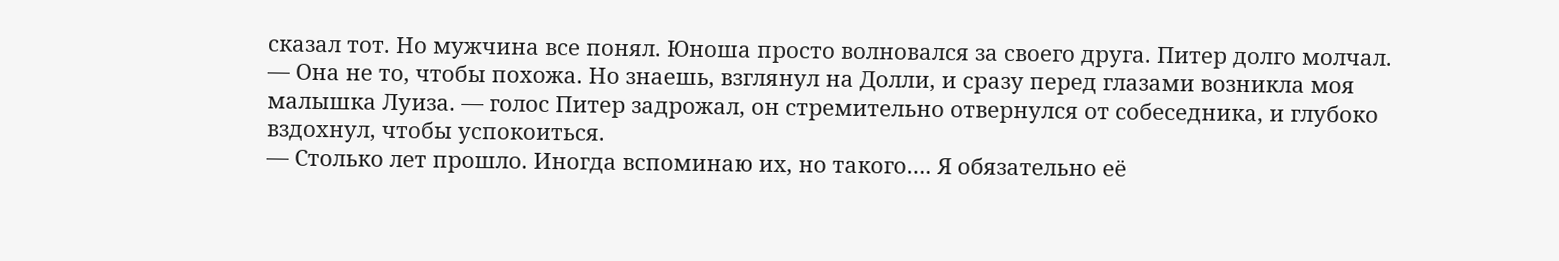сказал тот. Но мужчина все понял. Юноша просто волновался за своего друга. Питер долго молчал.
— Она не то, чтобы похожа. Но знаешь, взглянул на Долли, и сразу перед глазами возникла моя малышка Луиза. — голос Питер задрожал, он стремительно отвернулся от собеседника, и глубоко вздохнул, чтобы успокоиться.
— Столько лет прошло. Иногда вспоминаю их, но такого…. Я обязательно её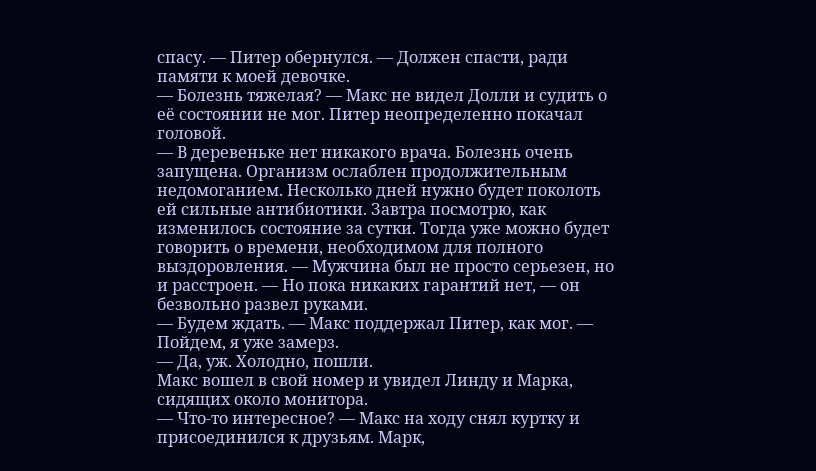спасу. — Питер обернулся. — Должен спасти, ради памяти к моей девочке.
— Болезнь тяжелая? — Макс не видел Долли и судить о её состоянии не мог. Питер неопределенно покачал головой.
— В деревеньке нет никакого врача. Болезнь очень запущена. Организм ослаблен продолжительным недомоганием. Несколько дней нужно будет поколоть ей сильные антибиотики. Завтра посмотрю, как изменилось состояние за сутки. Тогда уже можно будет говорить о времени, необходимом для полного выздоровления. — Мужчина был не просто серьезен, но и расстроен. — Но пока никаких гарантий нет, — он безвольно развел руками.
— Будем ждать. — Макс поддержал Питер, как мог. — Пойдем, я уже замерз.
— Да, уж. Холодно, пошли.
Макс вошел в свой номер и увидел Линду и Марка, сидящих около монитора.
— Что-то интересное? — Макс на ходу снял куртку и присоединился к друзьям. Марк,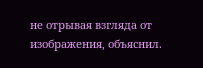не отрывая взгляда от изображения, объяснил.